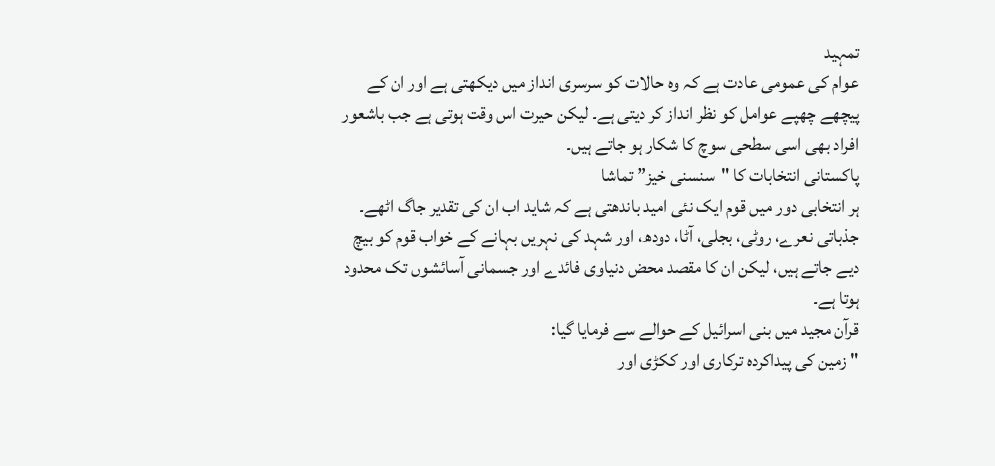تمہید
عوام کی عمومی عادت ہے کہ وہ حالات کو سرسری انداز میں دیکھتی ہے اور ان کے پیچھے چھپے عوامل کو نظر انداز کر دیتی ہے۔ لیکن حیرت اس وقت ہوتی ہے جب باشعور افراد بھی اسی سطحی سوچ کا شکار ہو جاتے ہیں۔
پاکستانی انتخابات کا "سنسنی خیز” تماشا
ہر انتخابی دور میں قوم ایک نئی امید باندھتی ہے کہ شاید اب ان کی تقدیر جاگ اٹھے۔ جذباتی نعرے، روٹی، بجلی، آٹا، دودھ، اور شہد کی نہریں بہانے کے خواب قوم کو بیچ دیے جاتے ہیں، لیکن ان کا مقصد محض دنیاوی فائدے اور جسمانی آسائشوں تک محدود ہوتا ہے۔
قرآن مجید میں بنی اسرائیل کے حوالے سے فرمایا گیا:
"زمین کی پیداکردہ ترکاری اور ککڑی اور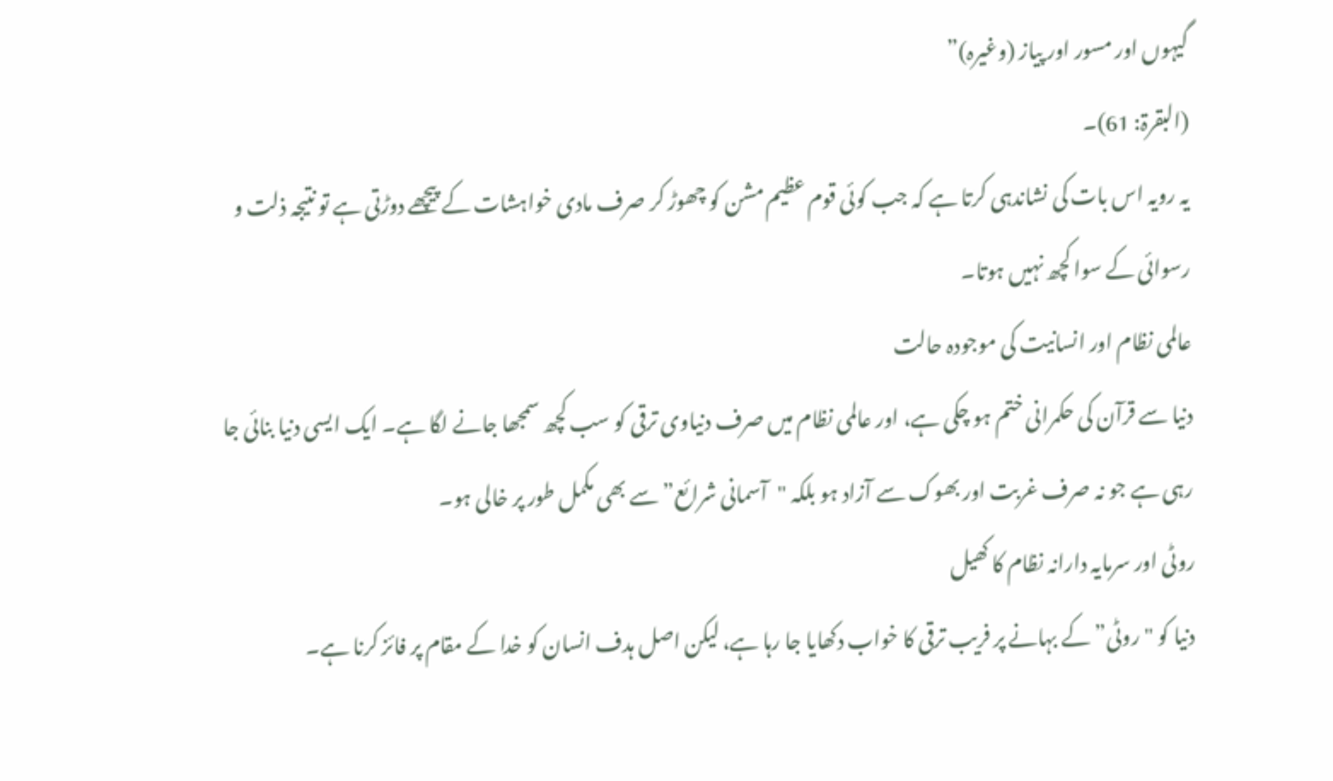گیہوں اور مسور اور پیاز (وغیرہ)”
(البقرۃ: 61)۔
یہ رویہ اس بات کی نشاندہی کرتا ہے کہ جب کوئی قوم عظیم مشن کو چھوڑ کر صرف مادی خواہشات کے پیچھے دوڑتی ہے تو نتیجہ ذلت و رسوائی کے سوا کچھ نہیں ہوتا۔
عالمی نظام اور انسانیت کی موجودہ حالت
دنیا سے قرآن کی حکمرانی ختم ہو چکی ہے، اور عالمی نظام میں صرف دنیاوی ترقی کو سب کچھ سمجھا جانے لگا ہے۔ ایک ایسی دنیا بنائی جا رہی ہے جو نہ صرف غربت اور بھوک سے آزاد ہو بلکہ "آسمانی شرائع” سے بھی مکمل طور پر خالی ہو۔
روٹی اور سرمایہ دارانہ نظام کا کھیل
دنیا کو "روٹی” کے بہانے پر فریب ترقی کا خواب دکھایا جا رہا ہے، لیکن اصل ہدف انسان کو خدا کے مقام پر فائز کرنا ہے۔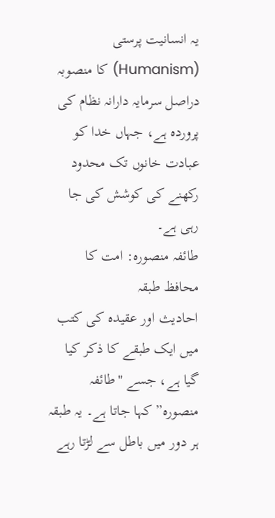یہ انسانیت پرستی (Humanism) کا منصوبہ دراصل سرمایہ دارانہ نظام کی پروردہ ہے، جہاں خدا کو عبادت خانوں تک محدود رکھنے کی کوشش کی جا رہی ہے۔
طائفہ منصورہ: امت کا محافظ طبقہ
احادیث اور عقیدہ کی کتب میں ایک طبقے کا ذکر کیا گیا ہے، جسے "طائفہ منصورہ” کہا جاتا ہے۔ یہ طبقہ ہر دور میں باطل سے لڑتا رہے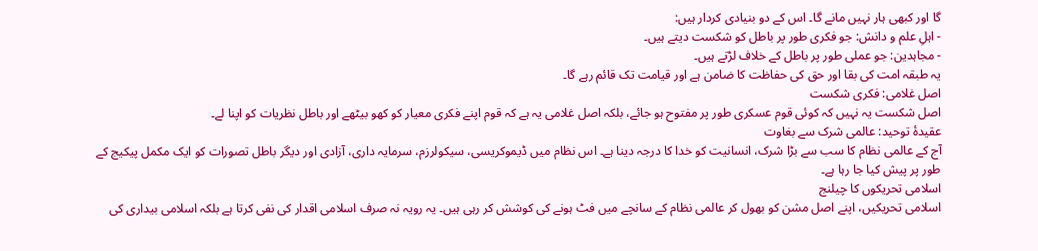گا اور کبھی ہار نہیں مانے گا۔ اس کے دو بنیادی کردار ہیں:
- اہلِ علم و دانش: جو فکری طور پر باطل کو شکست دیتے ہیں۔
- مجاہدین: جو عملی طور پر باطل کے خلاف لڑتے ہیں۔
یہ طبقہ امت کی بقا اور حق کی حفاظت کا ضامن ہے اور قیامت تک قائم رہے گا۔
اصل غلامی: فکری شکست
اصل شکست یہ نہیں کہ کوئی قوم عسکری طور پر مفتوح ہو جائے، بلکہ اصل غلامی یہ ہے کہ قوم اپنے فکری معیار کو کھو بیٹھے اور باطل نظریات کو اپنا لے۔
عقیدۂ توحید: عالمی شرک سے بغاوت
آج کے عالمی نظام کا سب سے بڑا شرک، انسانیت کو خدا کا درجہ دینا ہے۔ اس نظام میں ڈیموکریسی، سیکولرزم، سرمایہ داری، آزادی اور دیگر باطل تصورات کو ایک مکمل پیکیج کے طور پر پیش کیا جا رہا ہے۔
اسلامی تحریکوں کا چیلنج
اسلامی تحریکیں، اپنے اصل مشن کو بھول کر عالمی نظام کے سانچے میں فٹ ہونے کی کوشش کر رہی ہیں۔ یہ رویہ نہ صرف اسلامی اقدار کی نفی کرتا ہے بلکہ اسلامی بیداری کی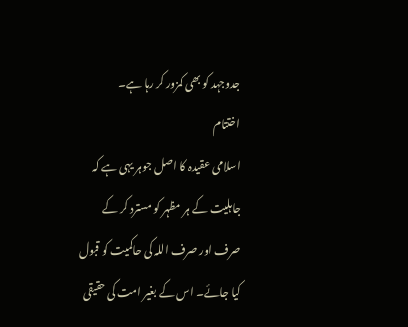جدوجہد کو بھی کمزور کر رہا ہے۔
اختتام
اسلامی عقیدہ کا اصل جوہر یہی ہے کہ جاہلیت کے ہر مظہر کو مسترد کر کے صرف اور صرف اللہ کی حاکمیت کو قبول کیا جائے۔ اس کے بغیر امت کی حقیقی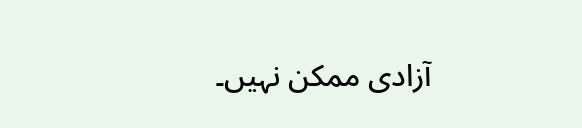آزادی ممکن نہیں۔